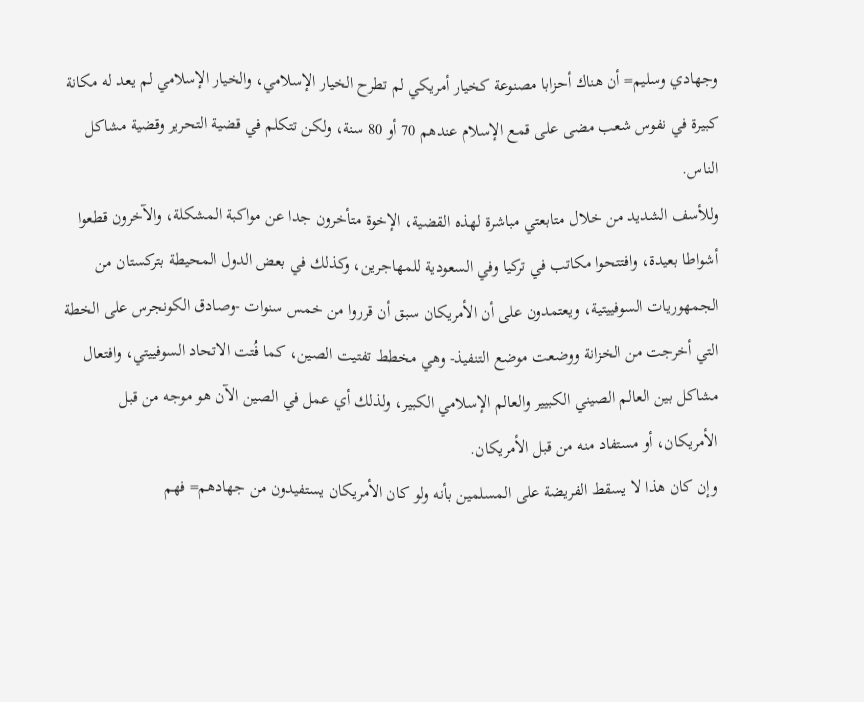وجهادي وسليم= أن هناك أحزابا مصنوعة كخيار أمريكي لم تطرح الخيار الإسلامي، والخيار الإسلامي لم يعد له مكانة كبيرة في نفوس شعب مضى على قمع الإسلام عندهم 70 أو 80 سنة، ولكن تتكلم في قضية التحرير وقضية مشاكل الناس.
وللأسف الشديد من خلال متابعتي مباشرة لهذه القضية، الإخوة متأخرون جدا عن مواكبة المشكلة، والآخرون قطعوا أشواطا بعيدة، وافتتحوا مكاتب في تركيا وفي السعودية للمهاجرين، وكذلك في بعض الدول المحيطة بتركستان من الجمهوريات السوفييتية، ويعتمدون على أن الأمريكان سبق أن قرروا من خمس سنوات -وصادق الكونجرس على الخطة التي أخرجت من الخزانة ووضعت موضع التنفيذ- وهي مخطط تفتيت الصين، كما فُتت الاتحاد السوفييتي، وافتعال مشاكل بين العالم الصيني الكبيير والعالم الإسلامي الكبير، ولذلك أي عمل في الصين الآن هو موجه من قبل الأمريكان، أو مستفاد منه من قبل الأمريكان.
وإن كان هذا لا يسقط الفريضة على المسلمين بأنه ولو كان الأمريكان يستفيدون من جهادهم= فهم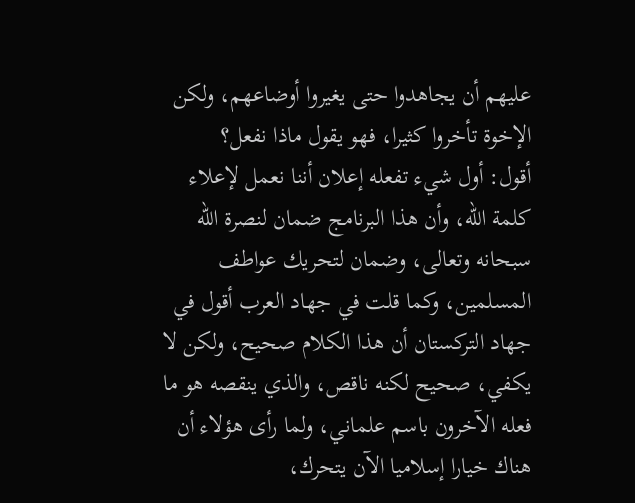عليهم أن يجاهدوا حتى يغيروا أوضاعهم، ولكن الإخوة تأخروا كثيرا، فهو يقول ماذا نفعل؟
أقول: أول شيء تفعله إعلان أننا نعمل لإعلاء كلمة الله، وأن هذا البرنامج ضمان لنصرة الله سبحانه وتعالى، وضمان لتحريك عواطف المسلمين، وكما قلت في جهاد العرب أقول في جهاد التركستان أن هذا الكلام صحيح، ولكن لا يكفي، صحيح لكنه ناقص، والذي ينقصه هو ما فعله الآخرون باسم علماني، ولما رأى هؤلاء أن هناك خيارا إسلاميا الآن يتحرك،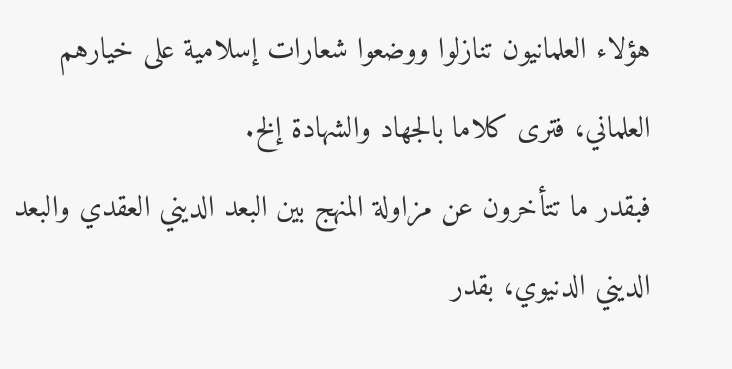هؤلاء العلمانيون تنازلوا ووضعوا شعارات إسلامية على خيارهم العلماني، فترى كلاما بالجهاد والشهادة إلخ.
فبقدر ما تتأخرون عن مزاولة المنهج بين البعد الديني العقدي والبعد الديني الدنيوي، بقدر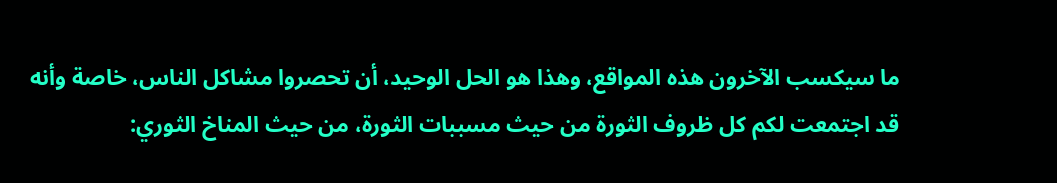ما سيكسب الآخرون هذه المواقع، وهذا هو الحل الوحيد، أن تحصروا مشاكل الناس، خاصة وأنه قد اجتمعت لكم كل ظروف الثورة من حيث مسببات الثورة، من حيث المناخ الثوري: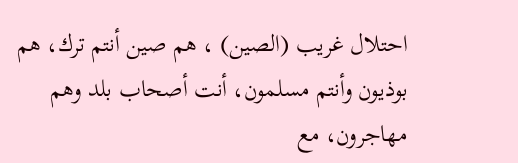احتلال غريب (الصين) ، هم صين أنتم ترك، هم بوذيون وأنتم مسلمون، أنت أصحاب بلد وهم مهاجرون، مع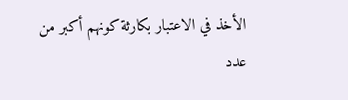الأخذ في الاعتبار بكارثة كونهم أكبر من عدد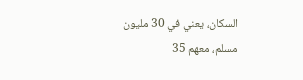السكان، يعني في 30 مليون مسلم، معهم 35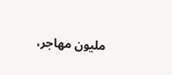مليون مهاجر،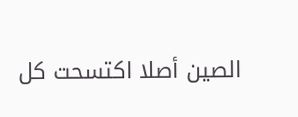الصين أصلا اكتسحت كل